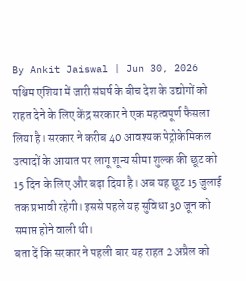By Ankit Jaiswal | Jun 30, 2026
पश्चिम एशिया में जारी संघर्ष के बीच देश के उद्योगों को राहत देने के लिए केंद्र सरकार ने एक महत्वपूर्ण फैसला लिया है। सरकार ने करीब 40 आवश्यक पेट्रोकेमिकल उत्पादों के आयात पर लागू शून्य सीमा शुल्क की छूट को 15 दिन के लिए और बढ़ा दिया है। अब यह छूट 15 जुलाई तक प्रभावी रहेगी। इससे पहले यह सुविधा 30 जून को समाप्त होने वाली थी।
बता दें कि सरकार ने पहली बार यह राहत 2 अप्रैल को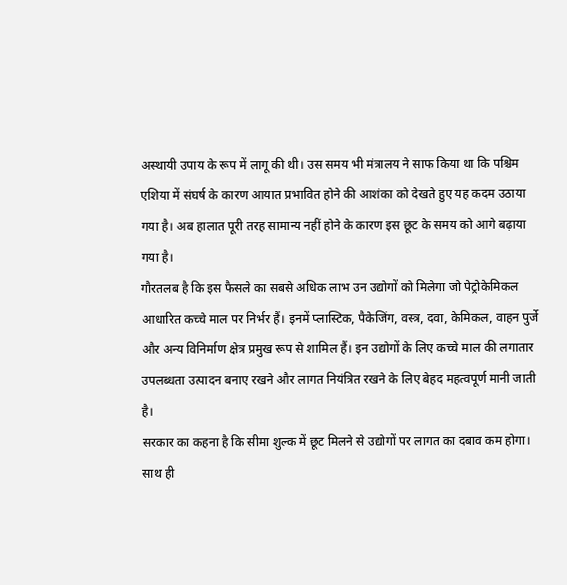अस्थायी उपाय के रूप में लागू की थी। उस समय भी मंत्रालय ने साफ किया था कि पश्चिम एशिया में संघर्ष के कारण आयात प्रभावित होने की आशंका को देखते हुए यह कदम उठाया गया है। अब हालात पूरी तरह सामान्य नहीं होने के कारण इस छूट के समय को आगे बढ़ाया गया है।
गौरतलब है कि इस फैसले का सबसे अधिक लाभ उन उद्योगों को मिलेगा जो पेट्रोकेमिकल आधारित कच्चे माल पर निर्भर हैं। इनमें प्लास्टिक, पैकेजिंग, वस्त्र, दवा, केमिकल, वाहन पुर्जे और अन्य विनिर्माण क्षेत्र प्रमुख रूप से शामिल हैं। इन उद्योगों के लिए कच्चे माल की लगातार उपलब्धता उत्पादन बनाए रखने और लागत नियंत्रित रखने के लिए बेहद महत्वपूर्ण मानी जाती है।
सरकार का कहना है कि सीमा शुल्क में छूट मिलने से उद्योगों पर लागत का दबाव कम होगा। साथ ही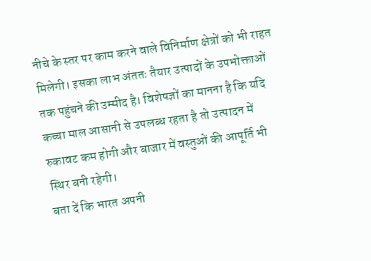नीचे के स्तर पर काम करने वाले विनिर्माण क्षेत्रों को भी राहत मिलेगी। इसका लाभ अंततः तैयार उत्पादों के उपभोक्ताओं तक पहुंचने की उम्मीद है। विशेषज्ञों का मानना है कि यदि कच्चा माल आसानी से उपलब्ध रहता है तो उत्पादन में रुकावट कम होगी और बाजार में वस्तुओं की आपूर्ति भी स्थिर बनी रहेगी।
बता दें कि भारत अपनी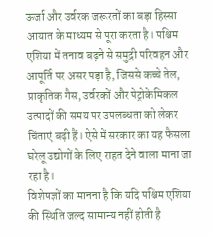ऊर्जा और उर्वरक जरूरतों का बड़ा हिस्सा आयात के माध्यम से पूरा करता है। पश्चिम एशिया में तनाव बढ़ने से समुद्री परिवहन और आपूर्ति पर असर पड़ा है, जिससे कच्चे तेल, प्राकृतिक गैस, उर्वरकों और पेट्रोकेमिकल उत्पादों की समय पर उपलब्धता को लेकर चिंताएं बढ़ी हैं। ऐसे में सरकार का यह फैसला घरेलू उद्योगों के लिए राहत देने वाला माना जा रहा है।
विशेषज्ञों का मानना है कि यदि पश्चिम एशिया की स्थिति जल्द सामान्य नहीं होती है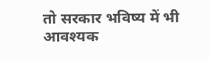तो सरकार भविष्य में भी आवश्यक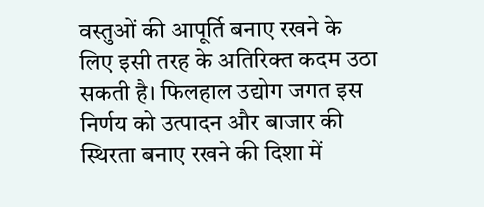वस्तुओं की आपूर्ति बनाए रखने के लिए इसी तरह के अतिरिक्त कदम उठा सकती है। फिलहाल उद्योग जगत इस निर्णय को उत्पादन और बाजार की स्थिरता बनाए रखने की दिशा में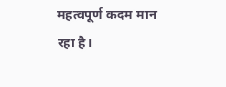महत्वपूर्ण कदम मान रहा है।